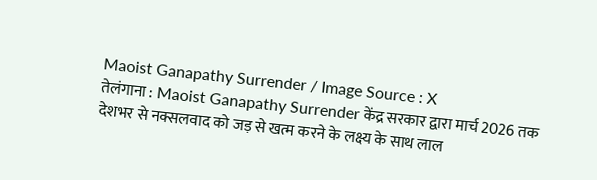Maoist Ganapathy Surrender / Image Source : X
तेलंगाना : Maoist Ganapathy Surrender केंद्र सरकार द्वारा मार्च 2026 तक देशभर से नक्सलवाद को जड़ से खत्म करने के लक्ष्य के साथ लाल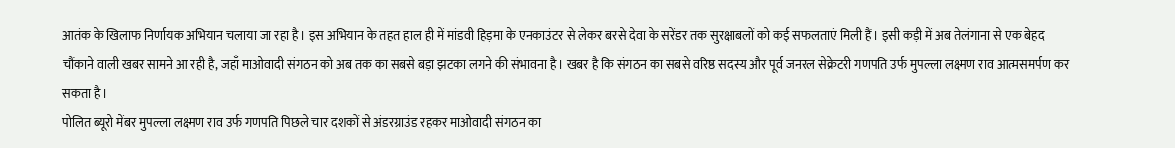आतंक के खिलाफ निर्णायक अभियान चलाया जा रहा है। इस अभियान के तहत हाल ही में मांडवी हिड़मा के एनकाउंटर से लेकर बरसे देवा के सरेंडर तक सुरक्षाबलों को कई सफलताएं मिली हैं। इसी कड़ी में अब तेलंगाना से एक बेहद चौंकाने वाली खबर सामने आ रही है, जहाँ माओवादी संगठन को अब तक का सबसे बड़ा झटका लगने की संभावना है। खबर है कि संगठन का सबसे वरिष्ठ सदस्य और पूर्व जनरल सेक्रेटरी गणपति उर्फ मुपल्ला लक्ष्मण राव आत्मसमर्पण कर सकता है।
पोलित ब्यूरो मेंबर मुपल्ला लक्ष्मण राव उर्फ गणपति पिछले चार दशकों से अंडरग्राउंड रहकर माओवादी संगठन का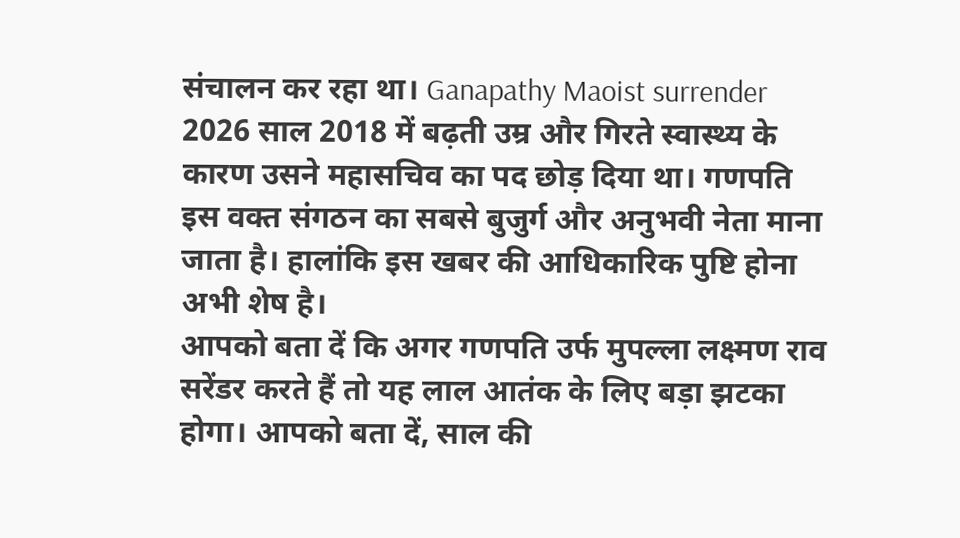संचालन कर रहा था। Ganapathy Maoist surrender 2026 साल 2018 में बढ़ती उम्र और गिरते स्वास्थ्य के कारण उसने महासचिव का पद छोड़ दिया था। गणपति इस वक्त संगठन का सबसे बुजुर्ग और अनुभवी नेता माना जाता है। हालांकि इस खबर की आधिकारिक पुष्टि होना अभी शेष है।
आपको बता दें कि अगर गणपति उर्फ मुपल्ला लक्ष्मण राव सरेंडर करते हैं तो यह लाल आतंक के लिए बड़ा झटका होगा। आपको बता दें, साल की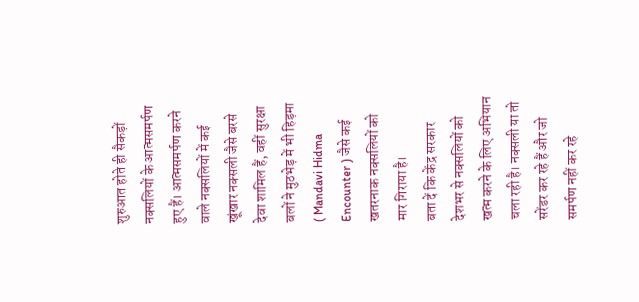शुरुआत होते ही सैकड़ों नक्सलियों के आत्मसमर्पण हुए हैं। आत्मसमर्पण करने वाले नक्सलियों में कई खूंखार नक्सली जैसे बरसे देवा शामिल हैं, वहीं सुरक्षा बलों ने मुठभेड़ में भी हिड़मा ( Mandavi Hidma Encounter ) जैसे कई खतरनाक नक्सलियों को मार गिराया है।
बता दें कि केंद्र सरकार देशभर से नक्सलियों को खत्म करने के लिए अभियान चला रही है। नक्सली या तो सरेंडर कर रहे हैं और जो समर्पण नहीं कर रहे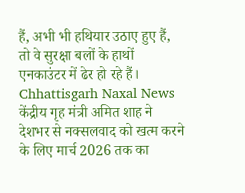हैं, अभी भी हथियार उठाए हुए हैं, तो वे सुरक्षा बलों के हाथों एनकाउंटर में ढेर हो रहे हैं। Chhattisgarh Naxal News केंद्रीय गृह मंत्री अमित शाह ने देशभर से नक्सलवाद को खत्म करने के लिए मार्च 2026 तक का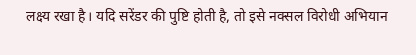लक्ष्य रखा है। यदि सरेंडर की पुष्टि होती है, तो इसे नक्सल विरोधी अभियान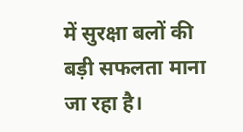में सुरक्षा बलों की बड़ी सफलता माना जा रहा है।